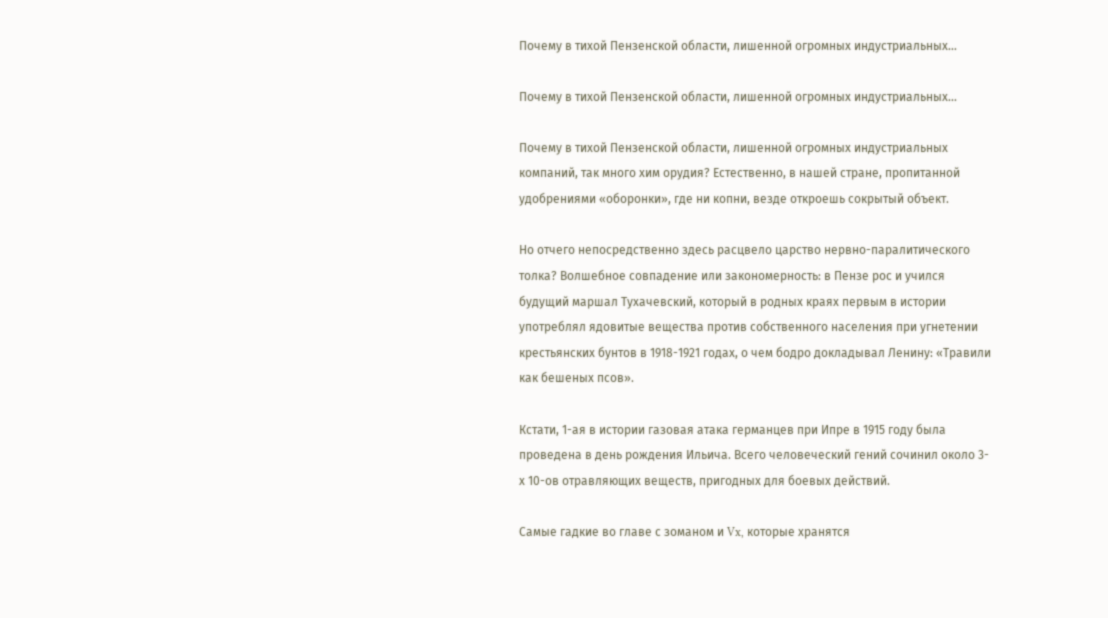Почему в тихой Пензенской области, лишенной огромных индустриальных…

Почему в тихой Пензенской области, лишенной огромных индустриальных...

Почему в тихой Пензенской области, лишенной огромных индустриальных компаний, так много хим орудия? Естественно, в нашей стране, пропитанной удобрениями «оборонки», где ни копни, везде откроешь сокрытый объект.

Но отчего непосредственно здесь расцвело царство нервно-паралитического толка? Волшебное совпадение или закономерность: в Пензе рос и учился будущий маршал Тухачевский, который в родных краях первым в истории употреблял ядовитые вещества против собственного населения при угнетении крестьянских бунтов в 1918-1921 годах, о чем бодро докладывал Ленину: «Травили как бешеных псов».

Кстати, 1-ая в истории газовая атака германцев при Ипре в 1915 году была проведена в день рождения Ильича. Всего человеческий гений сочинил около 3-х 10-ов отравляющих веществ, пригодных для боевых действий.

Самые гадкие во главе с зоманом и Vx, которые хранятся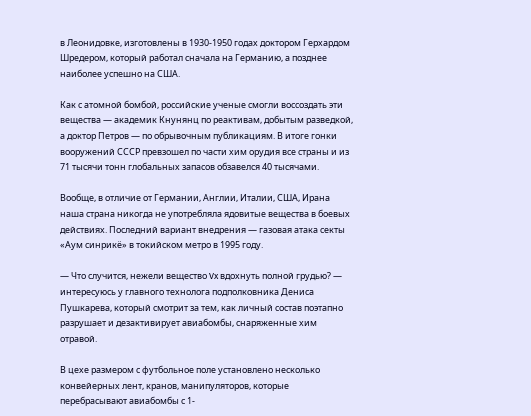в Леонидовке, изготовлены в 1930-1950 годах доктором Герхардом Шредером, который работал сначала на Германию, а позднее наиболее успешно на США.

Как с атомной бомбой, российские ученые смогли воссоздать эти вещества — академик Кнунянц по реактивам, добытым разведкой, а доктор Петров — по обрывочным публикациям. В итоге гонки вооружений СССР превзошел по части хим орудия все страны и из 71 тысячи тонн глобальных запасов обзавелся 40 тысячами.

Вообще, в отличие от Германии, Англии, Италии, США, Ирана наша страна никогда не употребляла ядовитые вещества в боевых действиях. Последний вариант внедрения — газовая атака секты «Аум синрикё» в токийском метро в 1995 году.

— Что случится, нежели вещество Vx вдохнуть полной грудью? — интересуюсь у главного технолога подполковника Дениса Пушкарева, который смотрит за тем, как личный состав поэтапно разрушает и дезактивирует авиабомбы, снаряженные хим отравой.

В цехе размером с футбольное поле установлено несколько конвейерных лент, кранов, манипуляторов, которые перебрасывают авиабомбы с 1-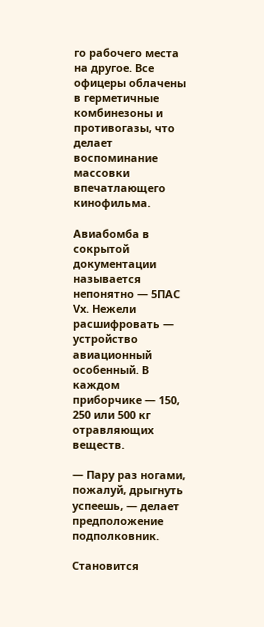го рабочего места на другое. Все офицеры облачены в герметичные комбинезоны и противогазы, что делает воспоминание массовки впечатлающего кинофильма.

Авиабомба в сокрытой документации называется непонятно — 5ПАС Vx. Нежели расшифровать — устройство авиационный особенный. В каждом приборчике — 150, 250 или 500 кг отравляющих веществ.

— Пару раз ногами, пожалуй, дрыгнуть успеешь, — делает предположение подполковник.

Становится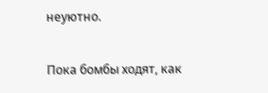неуютно.

Пока бомбы ходят, как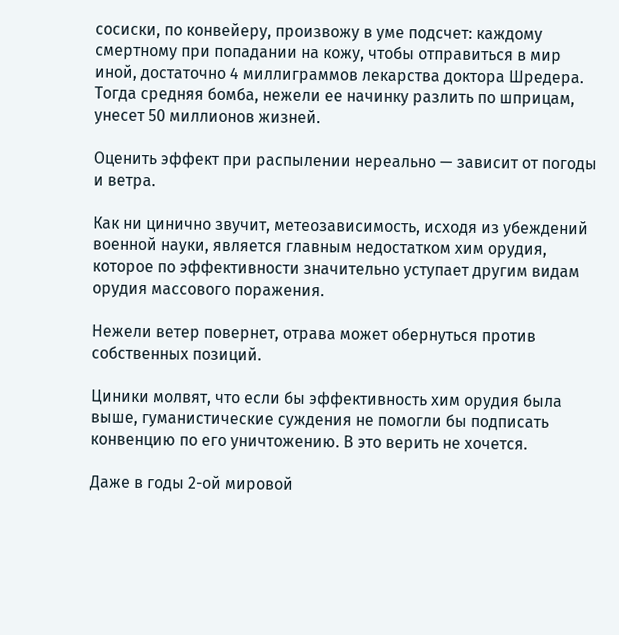сосиски, по конвейеру, произвожу в уме подсчет: каждому смертному при попадании на кожу, чтобы отправиться в мир иной, достаточно 4 миллиграммов лекарства доктора Шредера. Тогда средняя бомба, нежели ее начинку разлить по шприцам, унесет 50 миллионов жизней.

Оценить эффект при распылении нереально — зависит от погоды и ветра.

Как ни цинично звучит, метеозависимость, исходя из убеждений военной науки, является главным недостатком хим орудия, которое по эффективности значительно уступает другим видам орудия массового поражения.

Нежели ветер повернет, отрава может обернуться против собственных позиций.

Циники молвят, что если бы эффективность хим орудия была выше, гуманистические суждения не помогли бы подписать конвенцию по его уничтожению. В это верить не хочется.

Даже в годы 2-ой мировой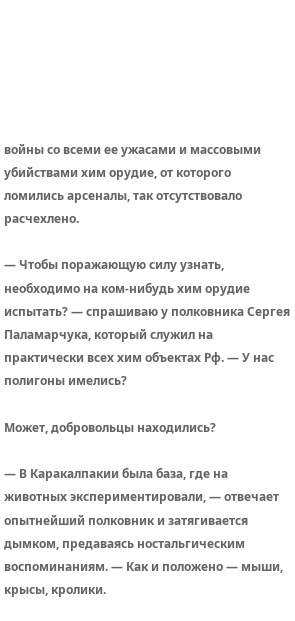войны со всеми ее ужасами и массовыми убийствами хим орудие, от которого ломились арсеналы, так отсутствовало расчехлено.

— Чтобы поражающую силу узнать, необходимо на ком-нибудь хим орудие испытать? — спрашиваю у полковника Сергея Паламарчука, который служил на практически всех хим объектах Рф. — У нас полигоны имелись?

Может, добровольцы находились?

— В Каракалпакии была база, где на животных экспериментировали, — отвечает опытнейший полковник и затягивается дымком, предаваясь ностальгическим воспоминаниям. — Как и положено — мыши, крысы, кролики.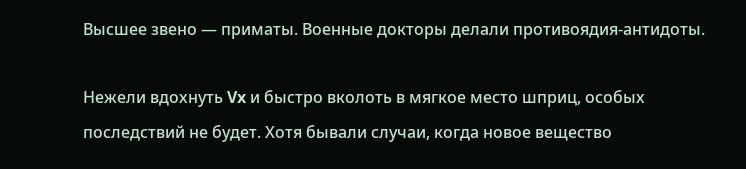Высшее звено — приматы. Военные докторы делали противоядия-антидоты.

Нежели вдохнуть Vx и быстро вколоть в мягкое место шприц, особых последствий не будет. Хотя бывали случаи, когда новое вещество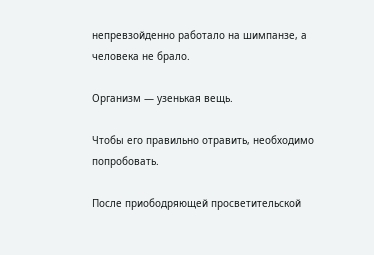непревзойденно работало на шимпанзе, а человека не брало.

Организм — узенькая вещь.

Чтобы его правильно отравить, необходимо попробовать.

После приободряющей просветительской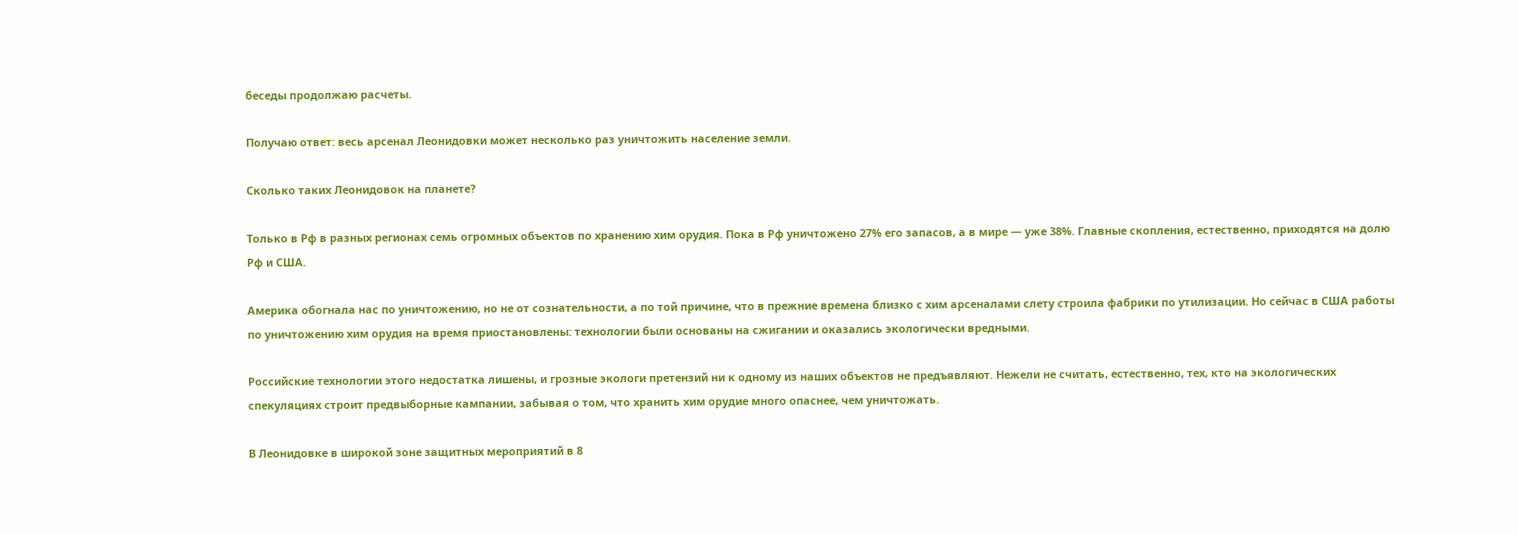беседы продолжаю расчеты.

Получаю ответ: весь арсенал Леонидовки может несколько раз уничтожить население земли.

Сколько таких Леонидовок на планете?

Только в Рф в разных регионах семь огромных объектов по хранению хим орудия. Пока в Рф уничтожено 27% его запасов, а в мире — уже 38%. Главные скопления, естественно, приходятся на долю Рф и США.

Америка обогнала нас по уничтожению, но не от сознательности, а по той причине, что в прежние времена близко с хим арсеналами слету строила фабрики по утилизации. Но сейчас в США работы по уничтожению хим орудия на время приостановлены: технологии были основаны на сжигании и оказались экологически вредными.

Российские технологии этого недостатка лишены, и грозные экологи претензий ни к одному из наших объектов не предъявляют. Нежели не считать, естественно, тех, кто на экологических спекуляциях строит предвыборные кампании, забывая о том, что хранить хим орудие много опаснее, чем уничтожать.

В Леонидовке в широкой зоне защитных мероприятий в 8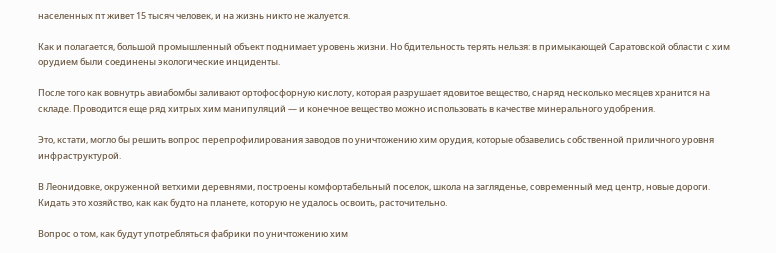населенных пт живет 15 тысяч человек, и на жизнь никто не жалуется.

Как и полагается, большой промышленный объект поднимает уровень жизни. Но бдительность терять нельзя: в примыкающей Саратовской области с хим орудием были соединены экологические инциденты.

После того как вовнутрь авиабомбы заливают ортофосфорную кислоту, которая разрушает ядовитое вещество, снаряд несколько месяцев хранится на складе. Проводится еще ряд хитрых хим манипуляций — и конечное вещество можно использовать в качестве минерального удобрения.

Это, кстати, могло бы решить вопрос перепрофилирования заводов по уничтожению хим орудия, которые обзавелись собственной приличного уровня инфраструктурой.

В Леонидовке, окруженной ветхими деревнями, построены комфортабельный поселок, школа на загляденье, современный мед центр, новые дороги. Кидать это хозяйство, как как будто на планете, которую не удалось освоить, расточительно.

Вопрос о том, как будут употребляться фабрики по уничтожению хим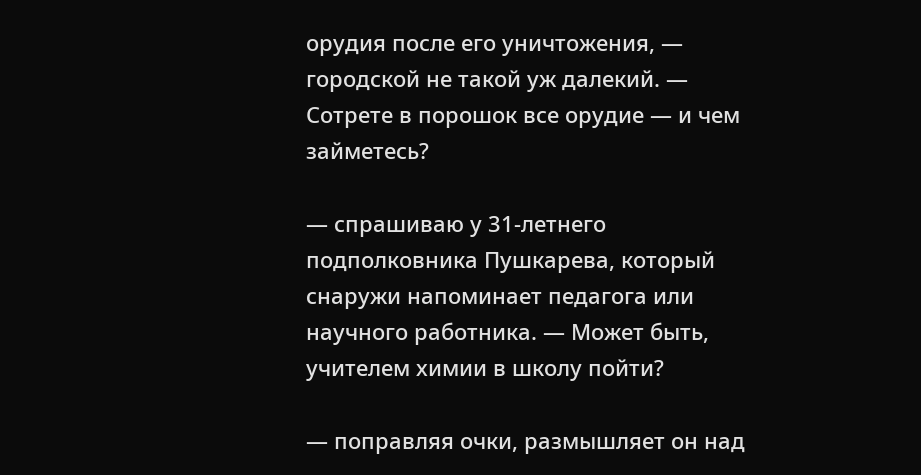орудия после его уничтожения, — городской не такой уж далекий. — Сотрете в порошок все орудие — и чем займетесь?

— спрашиваю у 31-летнего подполковника Пушкарева, который снаружи напоминает педагога или научного работника. — Может быть, учителем химии в школу пойти?

— поправляя очки, размышляет он над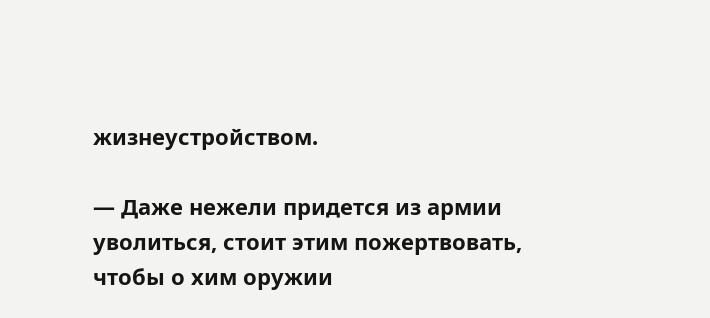жизнеустройством.

— Даже нежели придется из армии уволиться, стоит этим пожертвовать, чтобы о хим оружии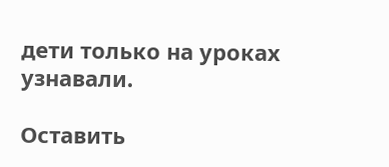дети только на уроках узнавали.

Оставить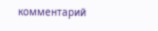комментарий